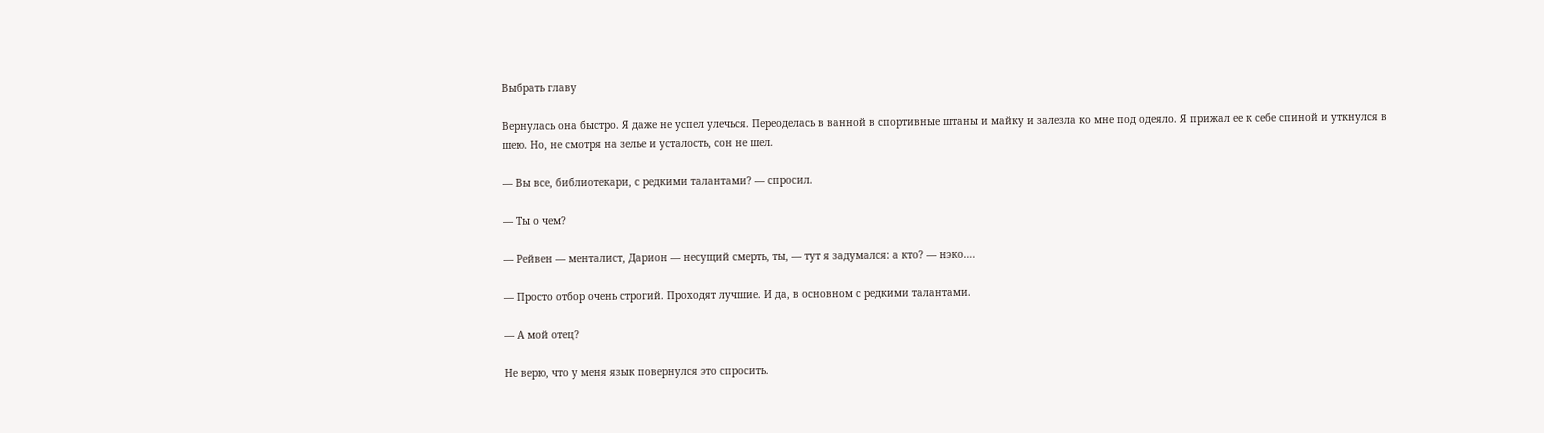Выбрать главу

Вернулась она быстро. Я даже не успел улечься. Переоделась в ванной в спортивные штаны и майку и залезла ко мне под одеяло. Я прижал ее к себе спиной и уткнулся в шею. Но, не смотря на зелье и усталость, сон не шел.

— Вы все, библиотекари, с редкими талантами? — спросил.

— Ты о чем?

— Рейвен — менталист, Дарион — несущий смерть, ты, — тут я задумался: а кто? — нэко….

— Просто отбор очень строгий. Проходят лучшие. И да, в основном с редкими талантами.

— А мой отец?

Не верю, что у меня язык повернулся это спросить.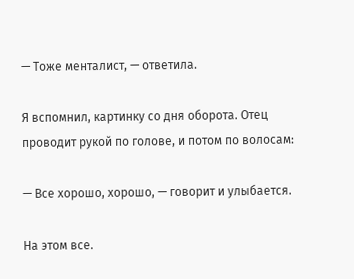— Тоже менталист, — ответила.

Я вспомнил, картинку со дня оборота. Отец проводит рукой по голове, и потом по волосам:

— Все хорошо, хорошо, — говорит и улыбается.

На этом все.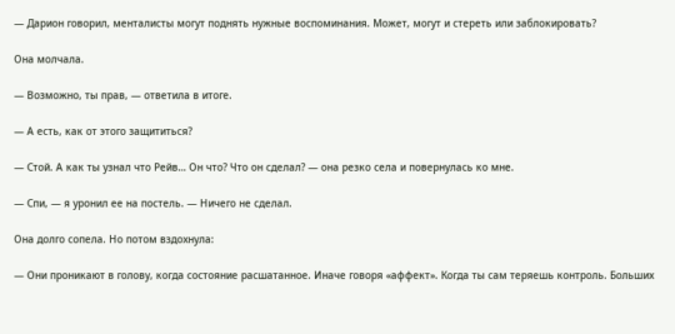— Дарион говорил, менталисты могут поднять нужные воспоминания. Может, могут и стереть или заблокировать?

Она молчала.

— Возможно, ты прав, — ответила в итоге.

— А есть, как от этого защититься?

— Стой. А как ты узнал что Рейв… Он что? Что он сделал? — она резко села и повернулась ко мне.

— Спи, — я уронил ее на постель. — Ничего не сделал.

Она долго сопела. Но потом вздохнула:

— Они проникают в голову, когда состояние расшатанное. Иначе говоря «аффект». Когда ты сам теряешь контроль. Больших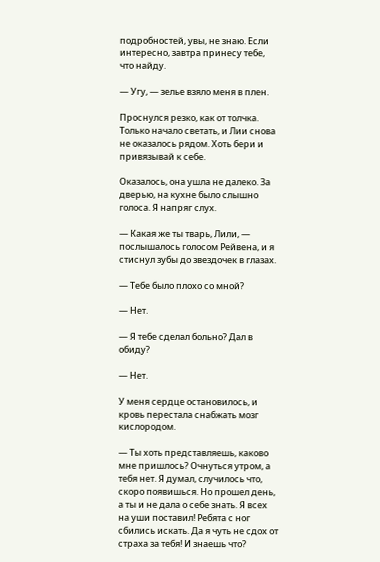подробностей, увы, не знаю. Если интересно, завтра принесу тебе, что найду.

— Угу, — зелье взяло меня в плен.

Проснулся резко, как от толчка. Только начало светать, и Лии снова не оказалось рядом. Хоть бери и привязывай к себе.

Оказалось, она ушла не далеко. За дверью, на кухне было слышно голоса. Я напряг слух.

— Какая же ты тварь, Лили, — послышалось голосом Рейвена, и я стиснул зубы до звездочек в глазах.

— Тебе было плохо со мной?

— Нет.

— Я тебе сделал больно? Дал в обиду?

— Нет.

У меня сердце остановилось, и кровь перестала снабжать мозг кислородом.

— Ты хоть представляешь, каково мне пришлось? Очнуться утром, а тебя нет. Я думал, случилось что, скоро появишься. Но прошел день, а ты и не дала о себе знать. Я всех на уши поставил! Ребята с ног сбились искать. Да я чуть не сдох от страха за тебя! И знаешь что?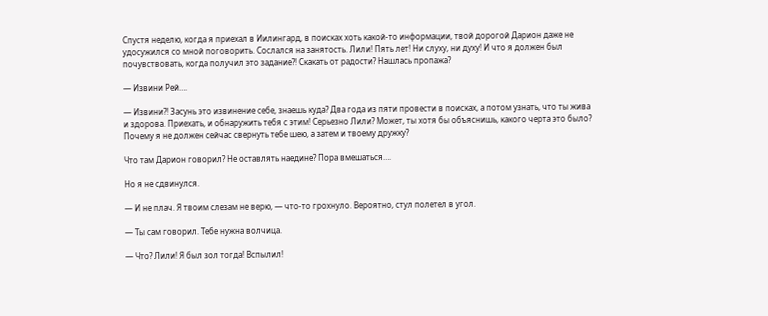Спустя неделю, когда я приехал в Иилингард, в поисках хоть какой-то информации, твой дорогой Дарион даже не удосужился со мной поговорить. Сослался на занятость. Лили! Пять лет! Ни слуху, ни духу! И что я должен был почувствовать, когда получил это задание?! Скакать от радости? Нашлась пропажа?

— Извини Рей….

— Извини?! Засунь это извинение себе, знаешь куда? Два года из пяти провести в поисках, а потом узнать, что ты жива и здорова. Приехать, и обнаружить тебя с этим! Серьезно Лили? Может, ты хотя бы объяснишь, какого черта это было? Почему я не должен сейчас свернуть тебе шею, а затем и твоему дружку?

Что там Дарион говорил? Не оставлять наедине? Пора вмешаться….

Но я не сдвинулся.

— И не плач. Я твоим слезам не верю, — что-то грохнуло. Вероятно, стул полетел в угол.

— Ты сам говорил. Тебе нужна волчица.

— Что? Лили! Я был зол тогда! Вспылил!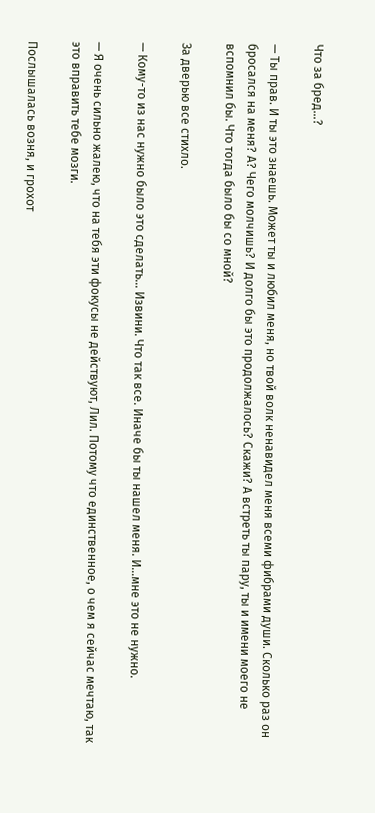Что за бред…?

— Ты прав. И ты это знаешь. Может ты и любил меня, но твой волк ненавидел меня всеми фибрами души. Сколько раз он бросался на меня? А? Чего молчишь? И долго бы это продолжалось? Скажи? А встреть ты пару, ты и имени моего не вспомнил бы. Что тогда было бы со мной?

За дверью все стихло.

— Кому-то из нас нужно было это сделать… Извини. Что так все. Иначе бы ты нашел меня. И…мне это не нужно.

— Я очень сильно жалею, что на тебя эти фокусы не действуют, Лил. Потому что единственное, о чем я сейчас мечтаю, так это вправить тебе мозги.

Послышалась возня, и грохот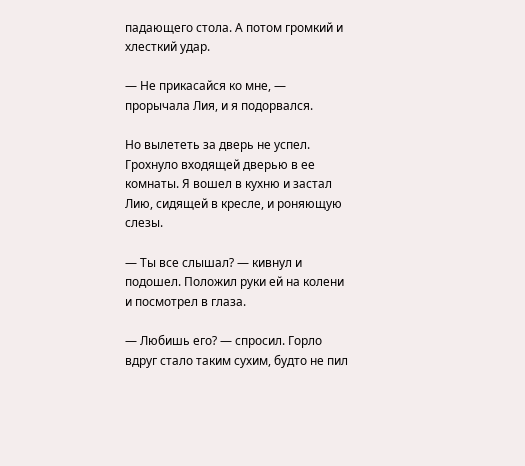падающего стола. А потом громкий и хлесткий удар.

— Не прикасайся ко мне, — прорычала Лия, и я подорвался.

Но вылететь за дверь не успел. Грохнуло входящей дверью в ее комнаты. Я вошел в кухню и застал Лию, сидящей в кресле, и роняющую слезы.

— Ты все слышал? — кивнул и подошел. Положил руки ей на колени и посмотрел в глаза.

— Любишь его? — спросил. Горло вдруг стало таким сухим, будто не пил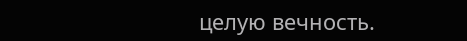целую вечность.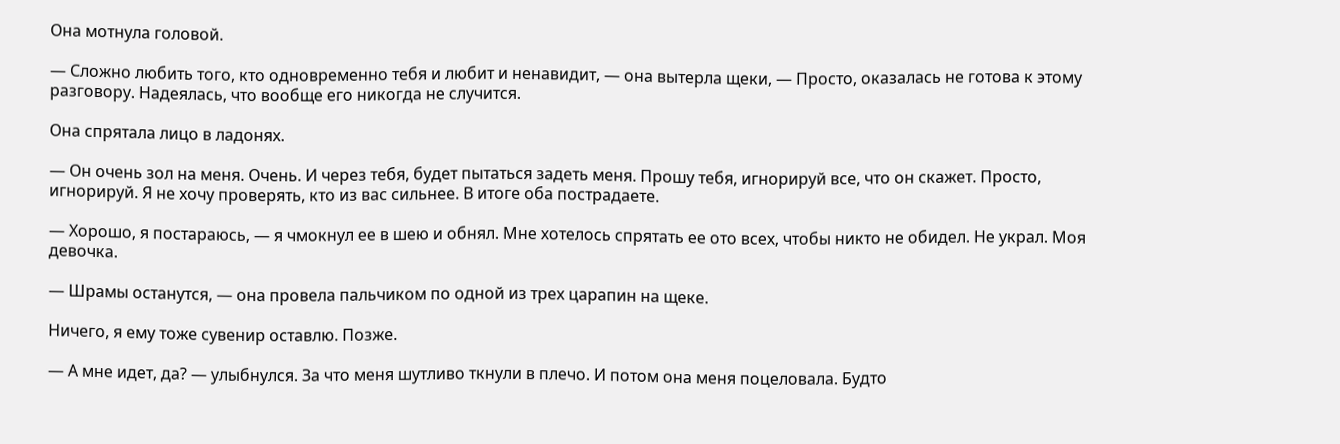Она мотнула головой.

— Сложно любить того, кто одновременно тебя и любит и ненавидит, — она вытерла щеки, — Просто, оказалась не готова к этому разговору. Надеялась, что вообще его никогда не случится.

Она спрятала лицо в ладонях.

— Он очень зол на меня. Очень. И через тебя, будет пытаться задеть меня. Прошу тебя, игнорируй все, что он скажет. Просто, игнорируй. Я не хочу проверять, кто из вас сильнее. В итоге оба пострадаете.

— Хорошо, я постараюсь, — я чмокнул ее в шею и обнял. Мне хотелось спрятать ее ото всех, чтобы никто не обидел. Не украл. Моя девочка.

— Шрамы останутся, — она провела пальчиком по одной из трех царапин на щеке.

Ничего, я ему тоже сувенир оставлю. Позже.

— А мне идет, да? — улыбнулся. За что меня шутливо ткнули в плечо. И потом она меня поцеловала. Будто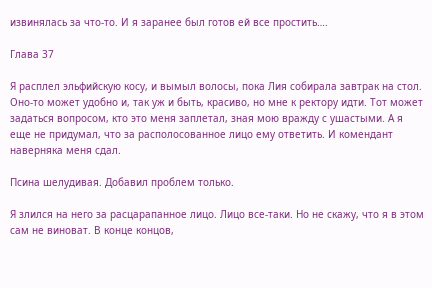извинялась за что-то. И я заранее был готов ей все простить….

Глава 37

Я расплел эльфийскую косу, и вымыл волосы, пока Лия собирала завтрак на стол. Оно-то может удобно и, так уж и быть, красиво, но мне к ректору идти. Тот может задаться вопросом, кто это меня заплетал, зная мою вражду с ушастыми. А я еще не придумал, что за располосованное лицо ему ответить. И комендант наверняка меня сдал.

Псина шелудивая. Добавил проблем только.

Я злился на него за расцарапанное лицо. Лицо все-таки. Но не скажу, что я в этом сам не виноват. В конце концов,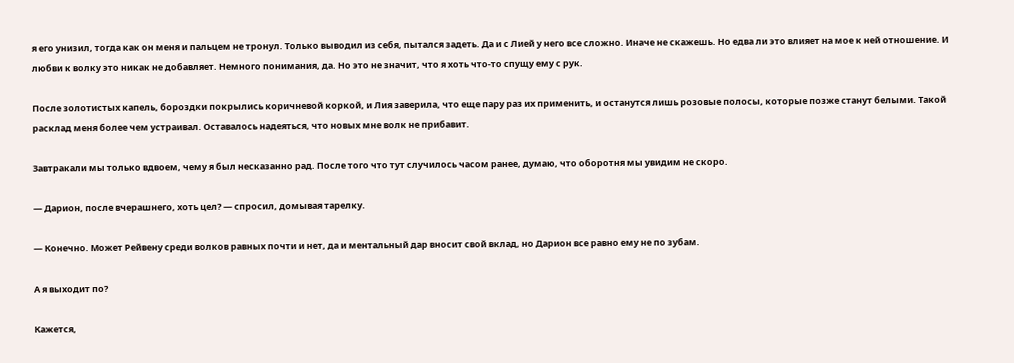я его унизил, тогда как он меня и пальцем не тронул. Только выводил из себя, пытался задеть. Да и с Лией у него все сложно. Иначе не скажешь. Но едва ли это влияет на мое к ней отношение. И любви к волку это никак не добавляет. Немного понимания, да. Но это не значит, что я хоть что-то спущу ему с рук.

После золотистых капель, бороздки покрылись коричневой коркой, и Лия заверила, что еще пару раз их применить, и останутся лишь розовые полосы, которые позже станут белыми. Такой расклад меня более чем устраивал. Оставалось надеяться, что новых мне волк не прибавит.

Завтракали мы только вдвоем, чему я был несказанно рад. После того что тут случилось часом ранее, думаю, что оборотня мы увидим не скоро.

— Дарион, после вчерашнего, хоть цел? — спросил, домывая тарелку.

— Конечно. Может Рейвену среди волков равных почти и нет, да и ментальный дар вносит свой вклад, но Дарион все равно ему не по зубам.

А я выходит по?

Кажется,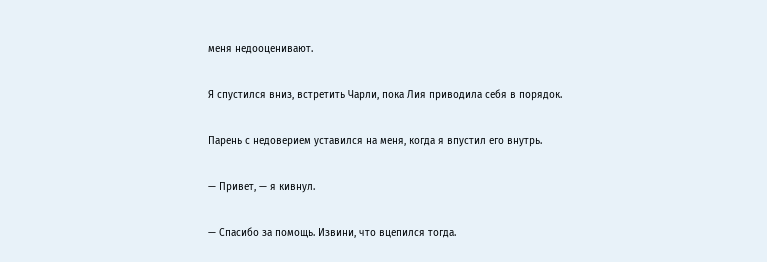меня недооценивают.

Я спустился вниз, встретить Чарли, пока Лия приводила себя в порядок.

Парень с недоверием уставился на меня, когда я впустил его внутрь.

— Привет, — я кивнул.

— Спасибо за помощь. Извини, что вцепился тогда.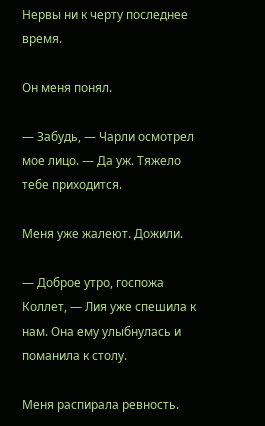Нервы ни к черту последнее время.

Он меня понял.

— Забудь, — Чарли осмотрел мое лицо. — Да уж. Тяжело тебе приходится.

Меня уже жалеют. Дожили.

— Доброе утро, госпожа Коллет, — Лия уже спешила к нам. Она ему улыбнулась и поманила к столу.

Меня распирала ревность.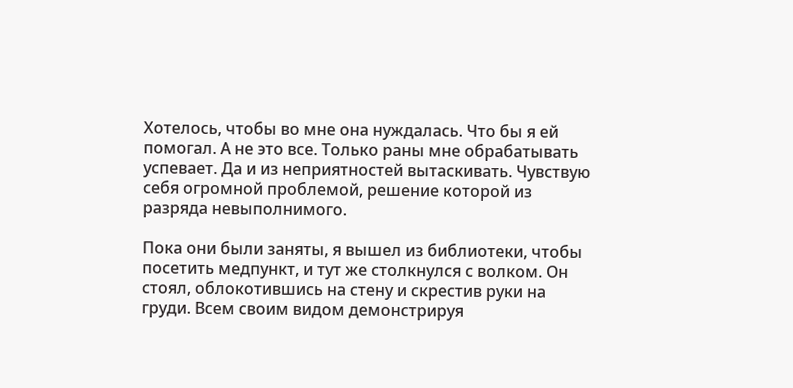Хотелось, чтобы во мне она нуждалась. Что бы я ей помогал. А не это все. Только раны мне обрабатывать успевает. Да и из неприятностей вытаскивать. Чувствую себя огромной проблемой, решение которой из разряда невыполнимого.

Пока они были заняты, я вышел из библиотеки, чтобы посетить медпункт, и тут же столкнулся с волком. Он стоял, облокотившись на стену и скрестив руки на груди. Всем своим видом демонстрируя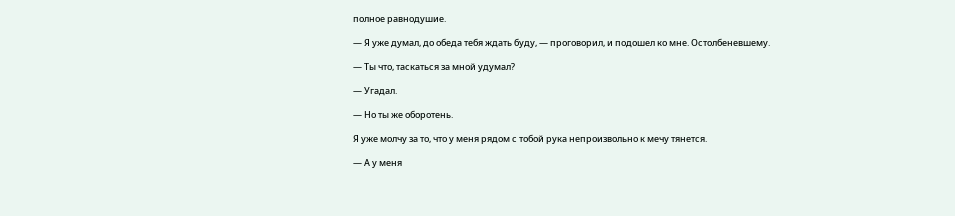полное равнодушие.

— Я уже думал, до обеда тебя ждать буду, — проговорил, и подошел ко мне. Остолбеневшему.

— Ты что, таскаться за мной удумал?

— Угадал.

— Но ты же оборотень.

Я уже молчу за то, что у меня рядом с тобой рука непроизвольно к мечу тянется.

— А у меня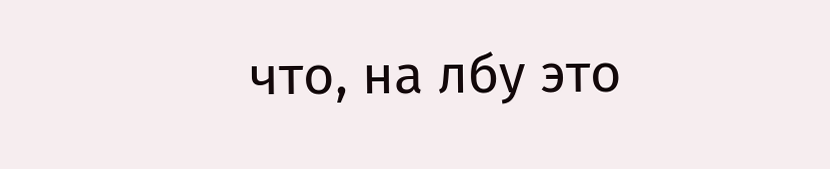что, на лбу это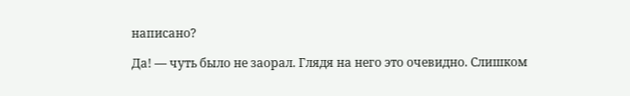написано?

Да! — чуть было не заорал. Глядя на него это очевидно. Слишком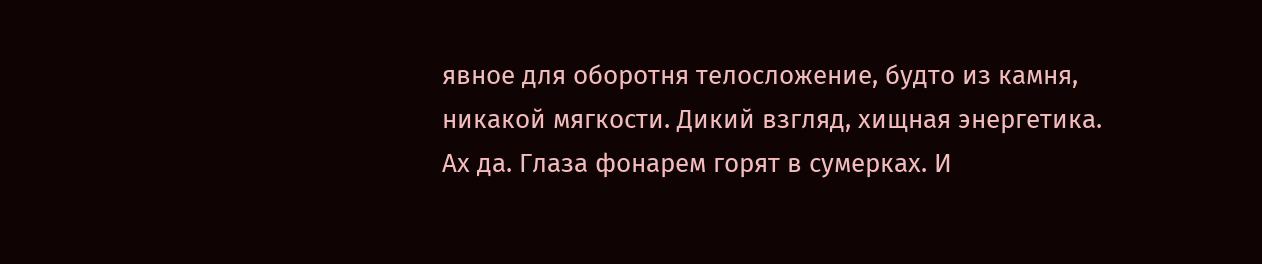явное для оборотня телосложение, будто из камня, никакой мягкости. Дикий взгляд, хищная энергетика. Ах да. Глаза фонарем горят в сумерках. И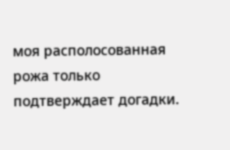моя располосованная рожа только подтверждает догадки.